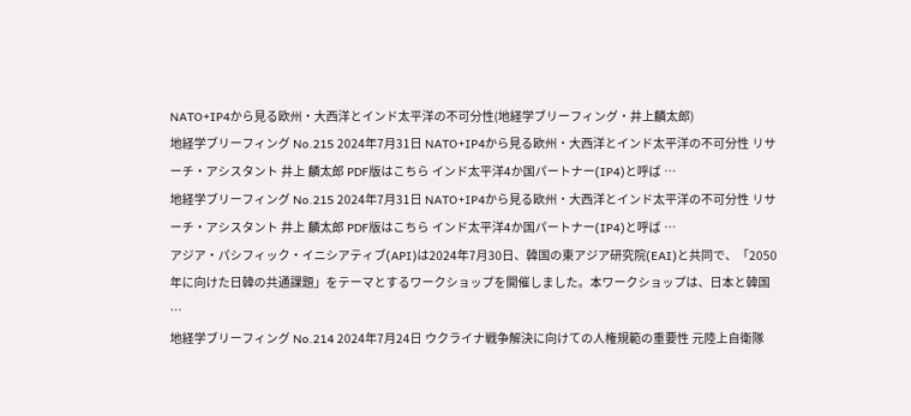NATO+IP4から見る欧州・大西洋とインド太平洋の不可分性(地経学ブリーフィング・井上麟太郎)
地経学ブリーフィング No.215 2024年7月31日 NATO+IP4から見る欧州・大西洋とインド太平洋の不可分性 リサーチ・アシスタント 井上 麟太郎 PDF版はこちら インド太平洋4か国パートナー(IP4)と呼ば …
地経学ブリーフィング No.215 2024年7月31日 NATO+IP4から見る欧州・大西洋とインド太平洋の不可分性 リサーチ・アシスタント 井上 麟太郎 PDF版はこちら インド太平洋4か国パートナー(IP4)と呼ば …
アジア・パシフィック・イニシアティブ(API)は2024年7月30日、韓国の東アジア研究院(EAI)と共同で、「2050年に向けた日韓の共通課題」をテーマとするワークショップを開催しました。本ワークショップは、日本と韓国 …
地経学ブリーフィング No.214 2024年7月24日 ウクライナ戦争解決に向けての人権規範の重要性 元陸上自衛隊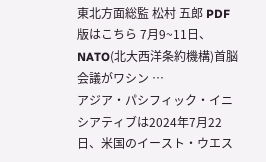東北方面総監 松村 五郎 PDF版はこちら 7月9~11日、NATO(北大西洋条約機構)首脳会議がワシン …
アジア・パシフィック・イニシアティブは2024年7月22日、米国のイースト・ウエス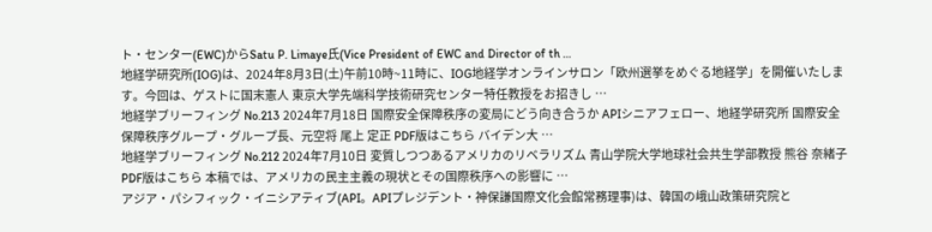ト・センター(EWC)からSatu P. Limaye氏(Vice President of EWC and Director of th …
地経学研究所(IOG)は、2024年8月3日(土)午前10時~11時に、IOG地経学オンラインサロン「欧州選挙をめぐる地経学」を開催いたします。今回は、ゲストに国末憲人 東京大学先端科学技術研究センター特任教授をお招きし …
地経学ブリーフィング No.213 2024年7月18日 国際安全保障秩序の変局にどう向き合うか APIシニアフェロー、地経学研究所 国際安全保障秩序グループ・グループ長、元空将 尾上 定正 PDF版はこちら バイデン大 …
地経学ブリーフィング No.212 2024年7月10日 変質しつつあるアメリカのリベラリズム 青山学院大学地球社会共生学部教授 熊谷 奈緒子 PDF版はこちら 本稿では、アメリカの民主主義の現状とその国際秩序への影響に …
アジア・パシフィック・イニシアティブ(API。APIプレジデント・神保謙国際文化会館常務理事)は、韓国の峨山政策研究院と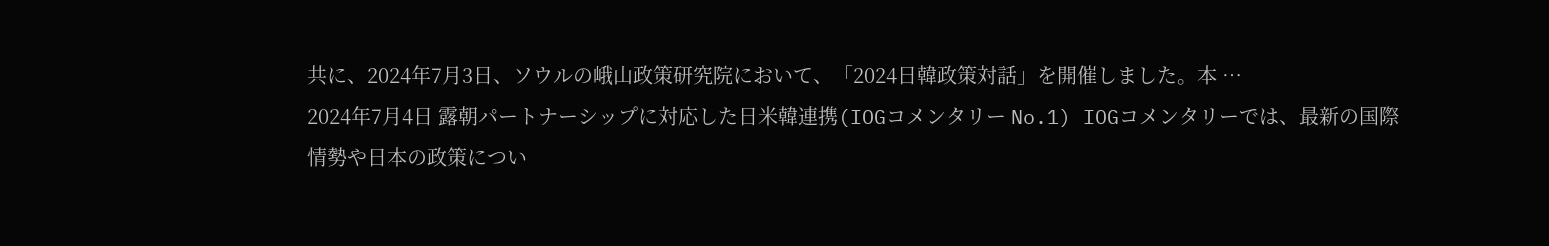共に、2024年7月3日、ソウルの峨山政策研究院において、「2024日韓政策対話」を開催しました。本 …
2024年7月4日 露朝パートナーシップに対応した日米韓連携(IOGコメンタリー No.1) IOGコメンタリーでは、最新の国際情勢や日本の政策につい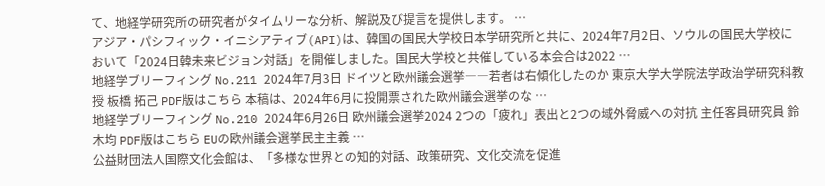て、地経学研究所の研究者がタイムリーな分析、解説及び提言を提供します。 …
アジア・パシフィック・イニシアティブ(API)は、韓国の国民大学校日本学研究所と共に、2024年7月2日、ソウルの国民大学校において「2024日韓未来ビジョン対話」を開催しました。国民大学校と共催している本会合は2022 …
地経学ブリーフィング No.211 2024年7月3日 ドイツと欧州議会選挙――若者は右傾化したのか 東京大学大学院法学政治学研究科教授 板橋 拓己 PDF版はこちら 本稿は、2024年6月に投開票された欧州議会選挙のな …
地経学ブリーフィング No.210 2024年6月26日 欧州議会選挙2024 2つの「疲れ」表出と2つの域外脅威への対抗 主任客員研究員 鈴木均 PDF版はこちら EUの欧州議会選挙民主主義 …
公益財団法人国際文化会館は、「多様な世界との知的対話、政策研究、文化交流を促進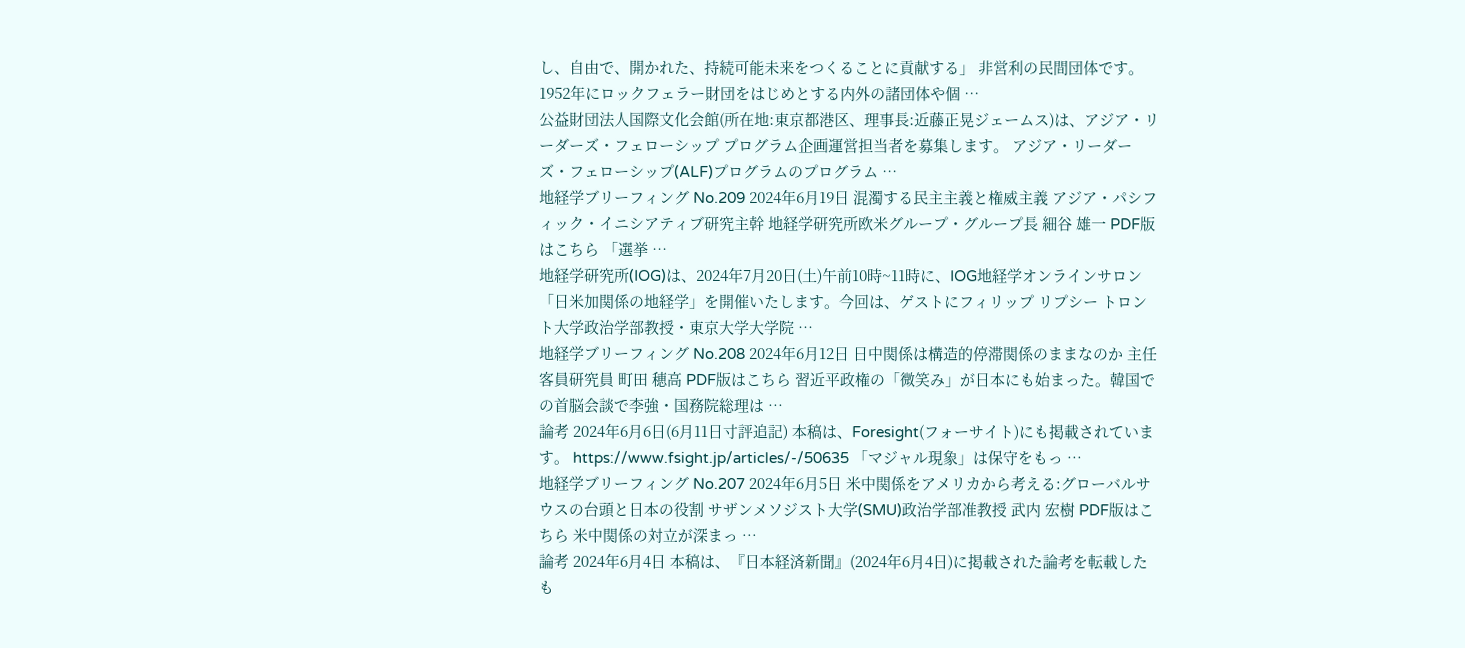し、自由で、開かれた、持続可能未来をつくることに貢献する」 非営利の民間団体です。1952年にロックフェラー財団をはじめとする内外の諸団体や個 …
公益財団法人国際文化会館(所在地:東京都港区、理事長:近藤正晃ジェームス)は、アジア・リーダーズ・フェローシップ プログラム企画運営担当者を募集します。 アジア・リーダーズ・フェローシップ(ALF)プログラムのプログラム …
地経学ブリーフィング No.209 2024年6月19日 混濁する民主主義と権威主義 アジア・パシフィック・イニシアティブ研究主幹 地経学研究所欧米グループ・グループ長 細谷 雄一 PDF版はこちら 「選挙 …
地経学研究所(IOG)は、2024年7月20日(土)午前10時~11時に、IOG地経学オンラインサロン「日米加関係の地経学」を開催いたします。今回は、ゲストにフィリップ リプシー トロント大学政治学部教授・東京大学大学院 …
地経学ブリーフィング No.208 2024年6月12日 日中関係は構造的停滞関係のままなのか 主任客員研究員 町田 穂高 PDF版はこちら 習近平政権の「微笑み」が日本にも始まった。韓国での首脳会談で李強・国務院総理は …
論考 2024年6月6日(6月11日寸評追記) 本稿は、Foresight(フォーサイト)にも掲載されています。 https://www.fsight.jp/articles/-/50635 「マジャル現象」は保守をもっ …
地経学ブリーフィング No.207 2024年6月5日 米中関係をアメリカから考える:グローバルサウスの台頭と日本の役割 サザンメソジスト大学(SMU)政治学部准教授 武内 宏樹 PDF版はこちら 米中関係の対立が深まっ …
論考 2024年6月4日 本稿は、『日本経済新聞』(2024年6月4日)に掲載された論考を転載したも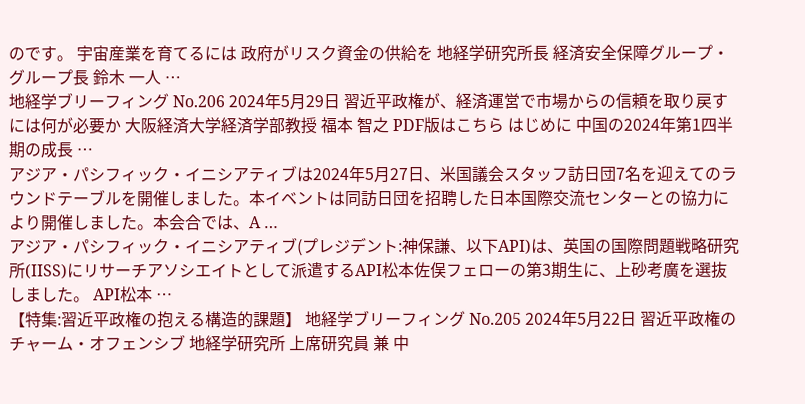のです。 宇宙産業を育てるには 政府がリスク資金の供給を 地経学研究所長 経済安全保障グループ・グループ長 鈴木 一人 …
地経学ブリーフィング No.206 2024年5月29日 習近平政権が、経済運営で市場からの信頼を取り戻すには何が必要か 大阪経済大学経済学部教授 福本 智之 PDF版はこちら はじめに 中国の2024年第1四半期の成長 …
アジア・パシフィック・イニシアティブは2024年5月27日、米国議会スタッフ訪日団7名を迎えてのラウンドテーブルを開催しました。本イベントは同訪日団を招聘した日本国際交流センターとの協力により開催しました。本会合では、A …
アジア・パシフィック・イニシアティブ(プレジデント:神保謙、以下API)は、英国の国際問題戦略研究所(IISS)にリサーチアソシエイトとして派遣するAPI松本佐俣フェローの第3期生に、上砂考廣を選抜しました。 API松本 …
【特集:習近平政権の抱える構造的課題】 地経学ブリーフィング No.205 2024年5月22日 習近平政権のチャーム・オフェンシブ 地経学研究所 上席研究員 兼 中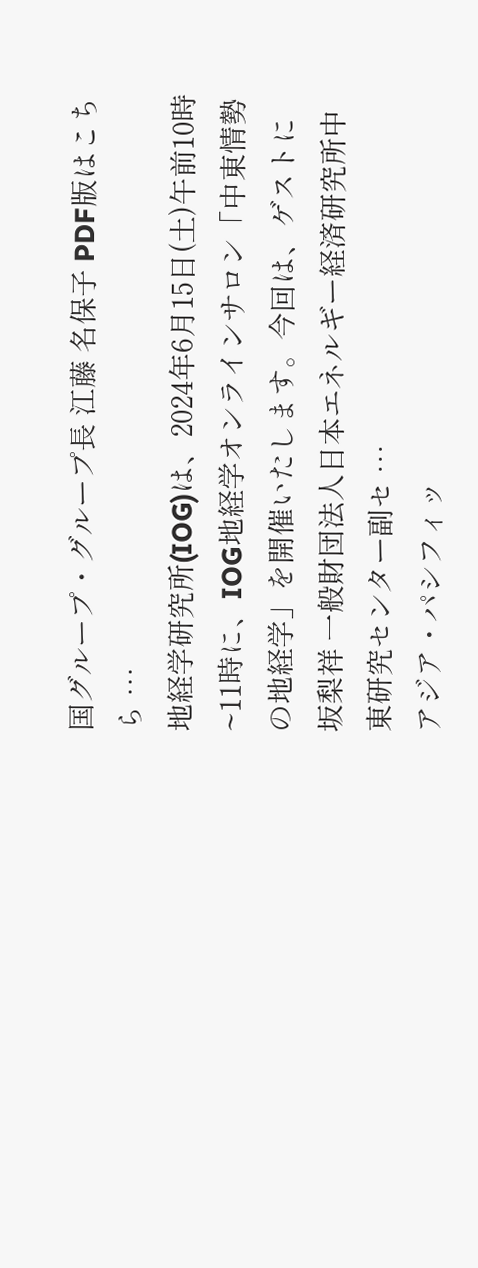国グループ・グループ長 江藤 名保子 PDF版はこちら …
地経学研究所(IOG)は、2024年6月15日(土)午前10時~11時に、IOG地経学オンラインサロン「中東情勢の地経学」を開催いたします。今回は、ゲストに坂梨祥 一般財団法人日本エネルギー経済研究所中東研究センター副セ …
アジア・パシフィッ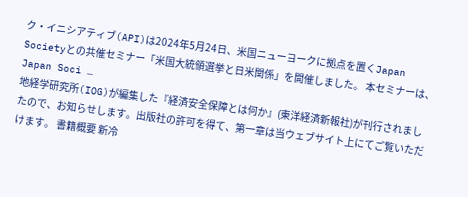ク・イニシアティブ(API)は2024年5月24日、米国ニューヨークに拠点を置くJapan Societyとの共催セミナー「米国大統領選挙と日米関係」を開催しました。 本セミナーは、Japan Soci …
地経学研究所(IOG)が編集した『経済安全保障とは何か』(東洋経済新報社)が刊行されましたので、お知らせします。出版社の許可を得て、第一章は当ウェブサイト上にてご覧いただけます。 書籍概要 新冷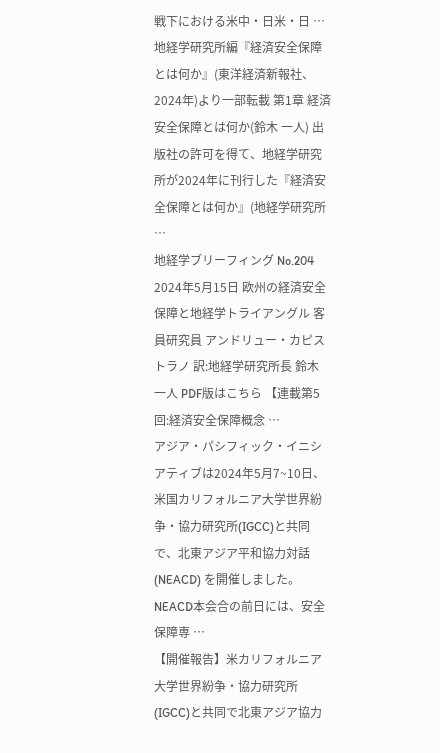戦下における米中・日米・日 …
地経学研究所編『経済安全保障とは何か』(東洋経済新報社、2024年)より一部転載 第1章 経済安全保障とは何か(鈴木 一人) 出版社の許可を得て、地経学研究所が2024年に刊行した『経済安全保障とは何か』(地経学研究所 …
地経学ブリーフィング No.204 2024年5月15日 欧州の経済安全保障と地経学トライアングル 客員研究員 アンドリュー・カピストラノ 訳:地経学研究所長 鈴木 一人 PDF版はこちら 【連載第5回:経済安全保障概念 …
アジア・パシフィック・イニシアティブは2024年5月7~10日、米国カリフォルニア大学世界紛争・協力研究所(IGCC)と共同で、北東アジア平和協力対話(NEACD) を開催しました。NEACD本会合の前日には、安全保障専 …
【開催報告】米カリフォルニア大学世界紛争・協力研究所(IGCC)と共同で北東アジア協力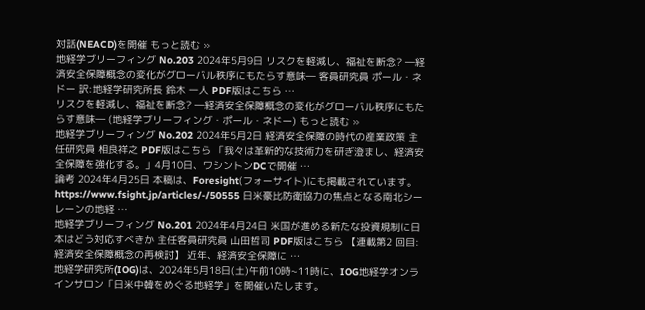対話(NEACD)を開催 もっと読む »
地経学ブリーフィング No.203 2024年5月9日 リスクを軽減し、福祉を断念? ―経済安全保障概念の変化がグローバル秩序にもたらす意味― 客員研究員 ポール・ネドー 訳:地経学研究所長 鈴木 一人 PDF版はこちら …
リスクを軽減し、福祉を断念? ―経済安全保障概念の変化がグローバル秩序にもたらす意味― (地経学ブリーフィング・ポール・ネドー) もっと読む »
地経学ブリーフィング No.202 2024年5月2日 経済安全保障の時代の産業政策 主任研究員 相良祥之 PDF版はこちら 「我々は革新的な技術力を研ぎ澄まし、経済安全保障を強化する。」4月10日、ワシントンDCで開催 …
論考 2024年4月25日 本稿は、Foresight(フォーサイト)にも掲載されています。 https://www.fsight.jp/articles/-/50555 日米豪比防衛協力の焦点となる南北シーレーンの地経 …
地経学ブリーフィング No.201 2024年4月24日 米国が進める新たな投資規制に日本はどう対応すべきか 主任客員研究員 山田哲司 PDF版はこちら 【連載第2 回目:経済安全保障概念の再検討】 近年、経済安全保障に …
地経学研究所(IOG)は、2024年5月18日(土)午前10時~11時に、IOG地経学オンラインサロン「日米中韓をめぐる地経学」を開催いたします。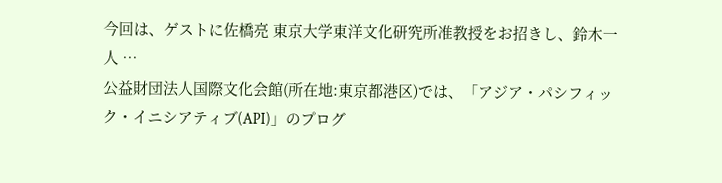今回は、ゲストに佐橋亮 東京大学東洋文化研究所准教授をお招きし、鈴木一人 …
公益財団法人国際文化会館(所在地:東京都港区)では、「アジア・パシフィック・イニシアティブ(API)」のプログ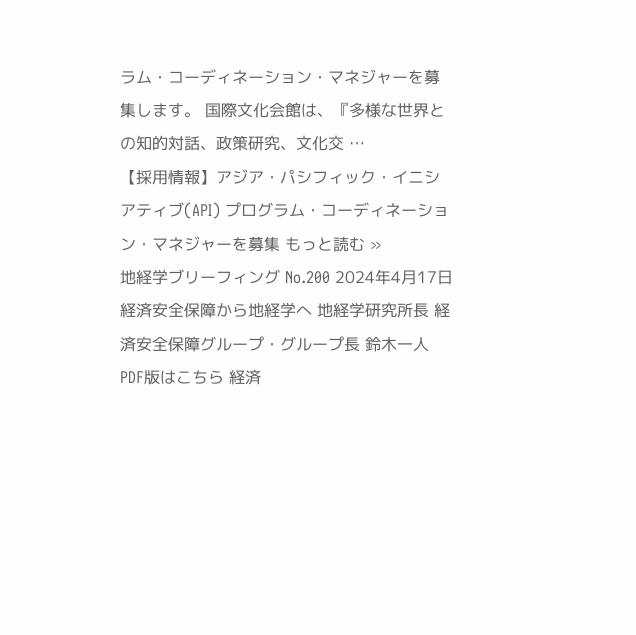ラム・コーディネーション・マネジャーを募集します。 国際文化会館は、『多様な世界との知的対話、政策研究、文化交 …
【採用情報】アジア・パシフィック・イニシアティブ(API) プログラム・コーディネーション・マネジャーを募集 もっと読む »
地経学ブリーフィング No.200 2024年4月17日 経済安全保障から地経学へ 地経学研究所長 経済安全保障グループ・グループ長 鈴木一人 PDF版はこちら 経済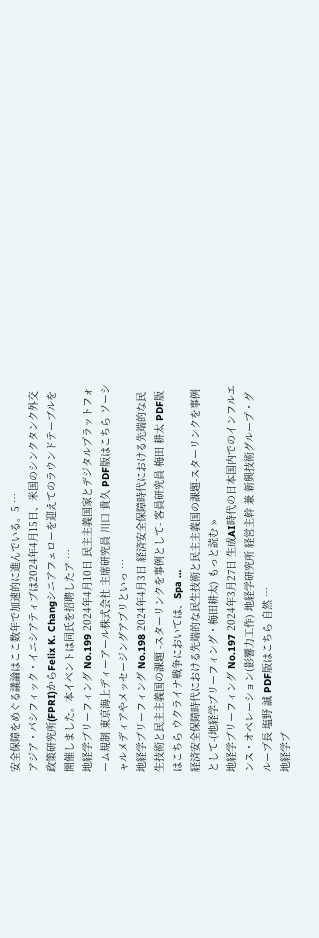安全保障をめぐる議論はここ数年で加速的に進んでいる。5 …
アジア・パシフィック・イニシアティブは2024年4月15日、米国のシンクタンク外交政策研究所(FPRI)からFelix K. Changシニアフェローを迎えてのラウンドテーブルを開催しました。本イベントは同氏を招聘したア …
地経学ブリーフィング No.199 2024年4月10日 民主主義国家とデジタルプラットフォーム規制 東京海上ディーアール株式会社 主席研究員 川口 貴久 PDF版はこちら ソーシャルメディアやメッセージングアプリといっ …
地経学ブリーフィング No.198 2024年4月3日 経済安全保障時代における先端的な民生技術と民主主義国の課題 -スターリンクを事例として- 客員研究員 梅田 耕太 PDF版はこちら ウクライナ戦争においては、Spa …
経済安全保障時代における先端的な民生技術と民主主義国の課題-スターリンクを事例として-(地経学ブリーフィング・梅田耕太) もっと読む »
地経学ブリーフィング No.197 2024年3月27日 生成AI時代の日本国内でのインフルエンス・オペレーション(影響力工作) 地経学研究所 経営主幹 兼 新興技術グループ・グループ長 塩野 誠 PDF版はこちら 自然 …
地経学ブ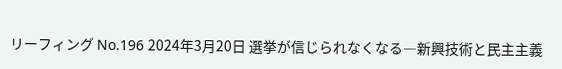リーフィング No.196 2024年3月20日 選挙が信じられなくなる―新興技術と民主主義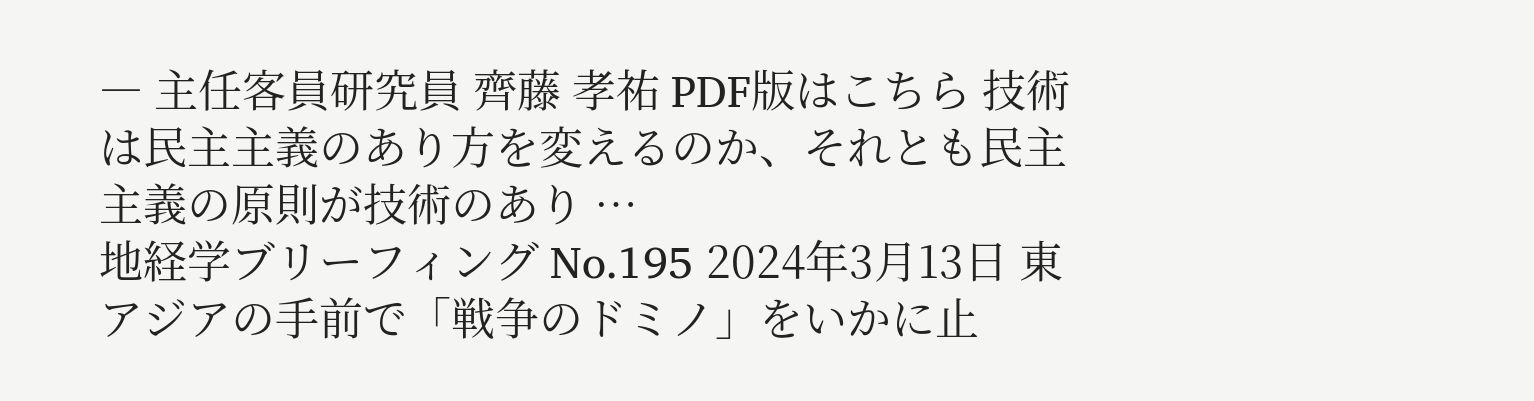― 主任客員研究員 齊藤 孝祐 PDF版はこちら 技術は民主主義のあり方を変えるのか、それとも民主主義の原則が技術のあり …
地経学ブリーフィング No.195 2024年3月13日 東アジアの手前で「戦争のドミノ」をいかに止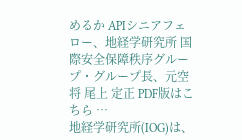めるか APIシニアフェロー、地経学研究所 国際安全保障秩序グループ・グループ長、元空将 尾上 定正 PDF版はこちら …
地経学研究所(IOG)は、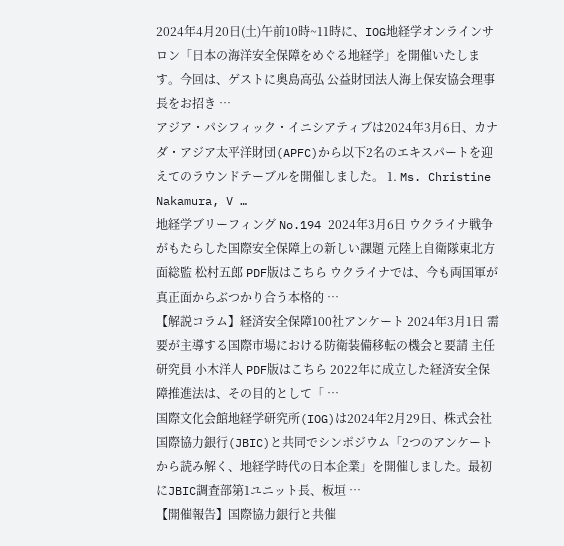2024年4月20日(土)午前10時~11時に、IOG地経学オンラインサロン「日本の海洋安全保障をめぐる地経学」を開催いたします。今回は、ゲストに奥島高弘 公益財団法人海上保安協会理事長をお招き …
アジア・パシフィック・イニシアティブは2024年3月6日、カナダ・アジア太平洋財団(APFC)から以下2名のエキスパートを迎えてのラウンドテーブルを開催しました。 1. Ms. Christine Nakamura, V …
地経学ブリーフィング No.194 2024年3月6日 ウクライナ戦争がもたらした国際安全保障上の新しい課題 元陸上自衛隊東北方面総監 松村五郎 PDF版はこちら ウクライナでは、今も両国軍が真正面からぶつかり合う本格的 …
【解説コラム】経済安全保障100社アンケート 2024年3月1日 需要が主導する国際市場における防衛装備移転の機会と要請 主任研究員 小木洋人 PDF版はこちら 2022年に成立した経済安全保障推進法は、その目的として「 …
国際文化会館地経学研究所(IOG)は2024年2月29日、株式会社国際協力銀行(JBIC)と共同でシンポジウム「2つのアンケートから読み解く、地経学時代の日本企業」を開催しました。最初にJBIC調査部第1ユニット長、板垣 …
【開催報告】国際協力銀行と共催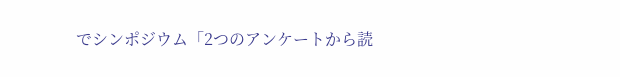でシンポジウム「2つのアンケートから読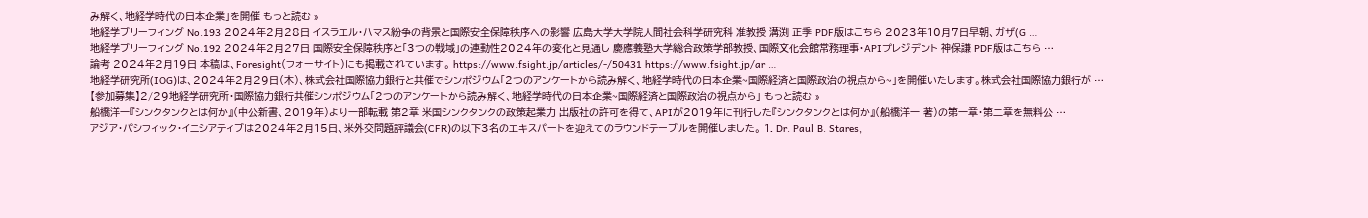み解く、地経学時代の日本企業」を開催 もっと読む »
地経学ブリーフィング No.193 2024年2月28日 イスラエル・ハマス紛争の背景と国際安全保障秩序への影響 広島大学大学院人間社会科学研究科 准教授 溝渕 正季 PDF版はこちら 2023年10月7日早朝、ガザ(G …
地経学ブリーフィング No.192 2024年2月27日 国際安全保障秩序と「3つの戦域」の連動性2024年の変化と見通し 慶應義塾大学総合政策学部教授、国際文化会館常務理事・APIプレジデント 神保謙 PDF版はこちら …
論考 2024年2月19日 本稿は、Foresight(フォーサイト)にも掲載されています。 https://www.fsight.jp/articles/-/50431 https://www.fsight.jp/ar …
地経学研究所(IOG)は、2024年2月29日(木)、株式会社国際協力銀行と共催でシンポジウム「2つのアンケートから読み解く、地経学時代の日本企業~国際経済と国際政治の視点から~」を開催いたします。株式会社国際協力銀行が …
【参加募集】2/29地経学研究所・国際協力銀行共催シンポジウム「2つのアンケートから読み解く、地経学時代の日本企業~国際経済と国際政治の視点から」 もっと読む »
船橋洋一『シンクタンクとは何か』(中公新書、2019年)より一部転載 第2章 米国シンクタンクの政策起業力 出版社の許可を得て、APIが2019年に刊行した『シンクタンクとは何か』(船橋洋一 著)の第一章・第二章を無料公 …
アジア・パシフィック・イニシアティブは2024年2月15日、米外交問題評議会(CFR)の以下3名のエキスパートを迎えてのラウンドテーブルを開催しました。 1. Dr. Paul B. Stares,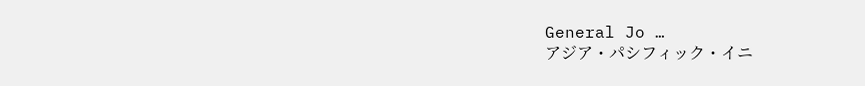General Jo …
アジア・パシフィック・イニ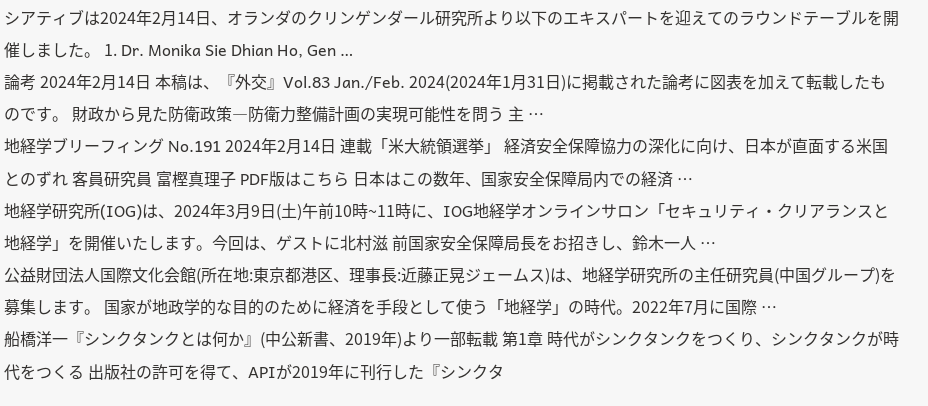シアティブは2024年2月14日、オランダのクリンゲンダール研究所より以下のエキスパートを迎えてのラウンドテーブルを開催しました。 1. Dr. Monika Sie Dhian Ho, Gen …
論考 2024年2月14日 本稿は、『外交』Vol.83 Jan./Feb. 2024(2024年1月31日)に掲載された論考に図表を加えて転載したものです。 財政から見た防衛政策―防衛力整備計画の実現可能性を問う 主 …
地経学ブリーフィング No.191 2024年2月14日 連載「米大統領選挙」 経済安全保障協力の深化に向け、日本が直面する米国とのずれ 客員研究員 富樫真理子 PDF版はこちら 日本はこの数年、国家安全保障局内での経済 …
地経学研究所(IOG)は、2024年3月9日(土)午前10時~11時に、IOG地経学オンラインサロン「セキュリティ・クリアランスと地経学」を開催いたします。今回は、ゲストに北村滋 前国家安全保障局長をお招きし、鈴木一人 …
公益財団法人国際文化会館(所在地:東京都港区、理事長:近藤正晃ジェームス)は、地経学研究所の主任研究員(中国グループ)を募集します。 国家が地政学的な目的のために経済を手段として使う「地経学」の時代。2022年7月に国際 …
船橋洋一『シンクタンクとは何か』(中公新書、2019年)より一部転載 第1章 時代がシンクタンクをつくり、シンクタンクが時代をつくる 出版社の許可を得て、APIが2019年に刊行した『シンクタ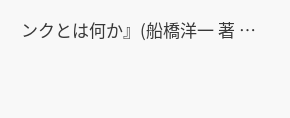ンクとは何か』(船橋洋一 著 …